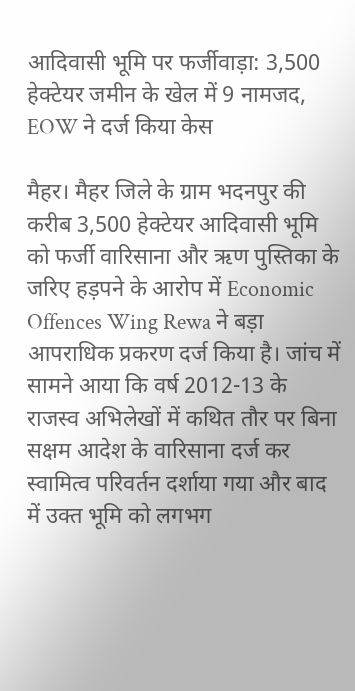आदिवासी भूमि पर फर्जीवाड़ा: 3,500 हेक्टेयर जमीन के खेल में 9 नामजद, EOW ने दर्ज किया केस

मैहर। मैहर जिले के ग्राम भदनपुर की करीब 3,500 हेक्टेयर आदिवासी भूमि को फर्जी वारिसाना और ऋण पुस्तिका के जरिए हड़पने के आरोप में Economic Offences Wing Rewa ने बड़ा आपराधिक प्रकरण दर्ज किया है। जांच में सामने आया कि वर्ष 2012-13 के राजस्व अभिलेखों में कथित तौर पर बिना सक्षम आदेश के वारिसाना दर्ज कर स्वामित्व परिवर्तन दर्शाया गया और बाद में उक्त भूमि को लगभग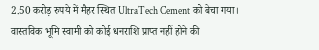2.50 करोड़ रुपये में मैहर स्थित UltraTech Cement को बेचा गया। वास्तविक भूमि स्वामी को कोई धनराशि प्राप्त नहीं होने की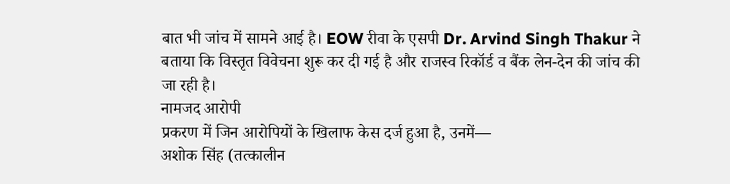बात भी जांच में सामने आई है। EOW रीवा के एसपी Dr. Arvind Singh Thakur ने बताया कि विस्तृत विवेचना शुरू कर दी गई है और राजस्व रिकॉर्ड व बैंक लेन-देन की जांच की जा रही है।
नामजद आरोपी
प्रकरण में जिन आरोपियों के खिलाफ केस दर्ज हुआ है, उनमें—
अशोक सिंह (तत्कालीन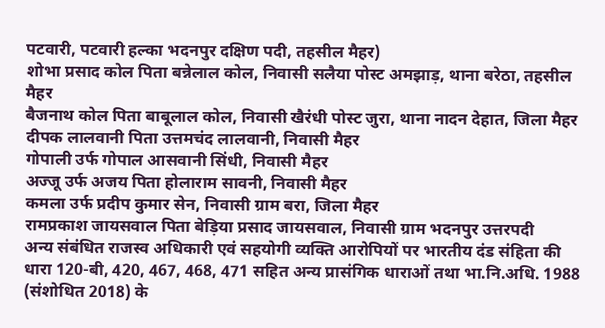पटवारी, पटवारी हल्का भदनपुर दक्षिण पदी, तहसील मैहर)
शोभा प्रसाद कोल पिता बन्नेलाल कोल, निवासी सलैया पोस्ट अमझाड़, थाना बरेठा, तहसील मैहर
बैजनाथ कोल पिता बाबूलाल कोल, निवासी खैरंधी पोस्ट जुरा, थाना नादन देहात, जिला मैहर
दीपक लालवानी पिता उत्तमचंद लालवानी, निवासी मैहर
गोपाली उर्फ गोपाल आसवानी सिंधी, निवासी मैहर
अज्जू उर्फ अजय पिता होलाराम सावनी, निवासी मैहर
कमला उर्फ प्रदीप कुमार सेन, निवासी ग्राम बरा, जिला मैहर
रामप्रकाश जायसवाल पिता बेड़िया प्रसाद जायसवाल, निवासी ग्राम भदनपुर उत्तरपदी
अन्य संबंधित राजस्व अधिकारी एवं सहयोगी व्यक्ति आरोपियों पर भारतीय दंड संहिता की धारा 120-बी, 420, 467, 468, 471 सहित अन्य प्रासंगिक धाराओं तथा भा.नि.अधि. 1988 (संशोधित 2018) के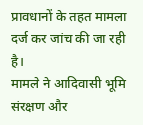प्रावधानों के तहत मामला दर्ज कर जांच की जा रही है।
मामले ने आदिवासी भूमि संरक्षण और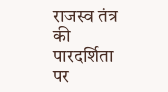राजस्व तंत्र की पारदर्शिता पर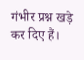गंभीर प्रश्न खड़े कर दिए हैं।